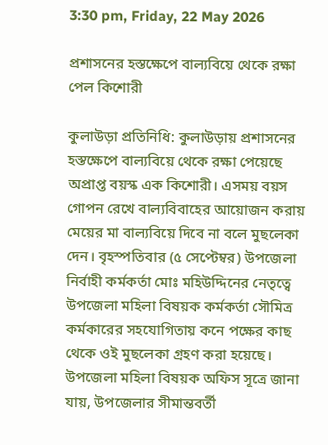3:30 pm, Friday, 22 May 2026

প্রশাসনের হস্তক্ষেপে বাল্যবিয়ে থেকে রক্ষা পেল কিশোরী

কুলাউড়া প্রতিনিধি: কুলাউড়ায় প্রশাসনের হস্তক্ষেপে বাল্যবিয়ে থেকে রক্ষা পেয়েছে অপ্রাপ্ত বয়স্ক এক কিশোরী। এসময় বয়স গোপন রেখে বাল্যবিবাহের আয়োজন করায় মেয়ের মা বাল্যবিয়ে দিবে না বলে মুছলেকা দেন। বৃহস্পতিবার (৫ সেপ্টেম্বর) উপজেলা নির্বাহী কর্মকর্তা মোঃ মহিউদ্দিনের নেতৃত্বে উপজেলা মহিলা বিষয়ক কর্মকর্তা সৌমিত্র কর্মকারের সহযোগিতায় কনে পক্ষের কাছ থেকে ওই মুছলেকা গ্রহণ করা হয়েছে।
উপজেলা মহিলা বিষয়ক অফিস সূত্রে জানা যায়, উপজেলার সীমান্তবর্তী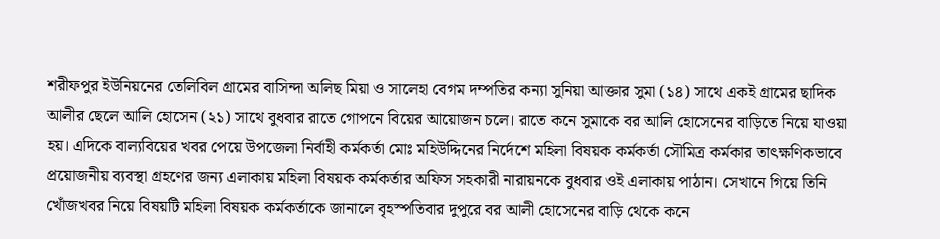শরীফপুর ইউনিয়নের তেলিবিল গ্রামের বাসিন্দা অলিছ মিয়া ও সালেহা বেগম দম্পতির কন্যা সুনিয়া আক্তার সুমা (১৪) সাথে একই গ্রামের ছাদিক আলীর ছেলে আলি হোসেন (২১) সাথে বুধবার রাতে গোপনে বিয়ের আয়োজন চলে। রাতে কনে সুমাকে বর আলি হোসেনের বাড়িতে নিয়ে যাওয়া হয়। এদিকে বাল্যবিয়ের খবর পেয়ে উপজেলা নির্বাহী কর্মকর্তা মোঃ মহিউদ্দিনের নির্দেশে মহিলা বিষয়ক কর্মকর্তা সৌমিত্র কর্মকার তাৎক্ষণিকভাবে প্রয়োজনীয় ব্যবস্থা গ্রহণের জন্য এলাকায় মহিলা বিষয়ক কর্মকর্তার অফিস সহকারী নারায়নকে বুধবার ওই এলাকায় পাঠান। সেখানে গিয়ে তিনি খোঁজখবর নিয়ে বিষয়টি মহিলা বিষয়ক কর্মকর্তাকে জানালে বৃহস্পতিবার দুপুরে বর আলী হোসেনের বাড়ি থেকে কনে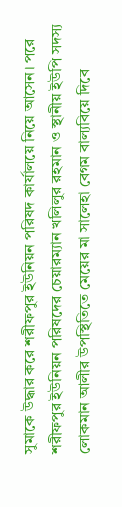সুমাকে উদ্ধার করে শরীফপুর ইউনিয়ন পরিষদ কার্যালয়ে নিয়ে আসেন। পরে শরীফপুর ইউনিয়ন পরিষদের চেয়ারম্যান খলিলুর রহমান ও স্থানীয় ইউপি সদস্য লোকমান আলীর উপস্থিতিতে মেয়ের মা সালেহা বেগম বাল্যবিয়ে দিবে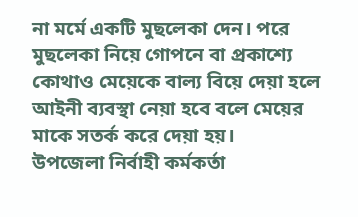না মর্মে একটি মুছলেকা দেন। পরে মুছলেকা নিয়ে গোপনে বা প্রকাশ্যে কোথাও মেয়েকে বাল্য বিয়ে দেয়া হলে আইনী ব্যবস্থা নেয়া হবে বলে মেয়ের মাকে সতর্ক করে দেয়া হয়।
উপজেলা নির্বাহী কর্মকর্তা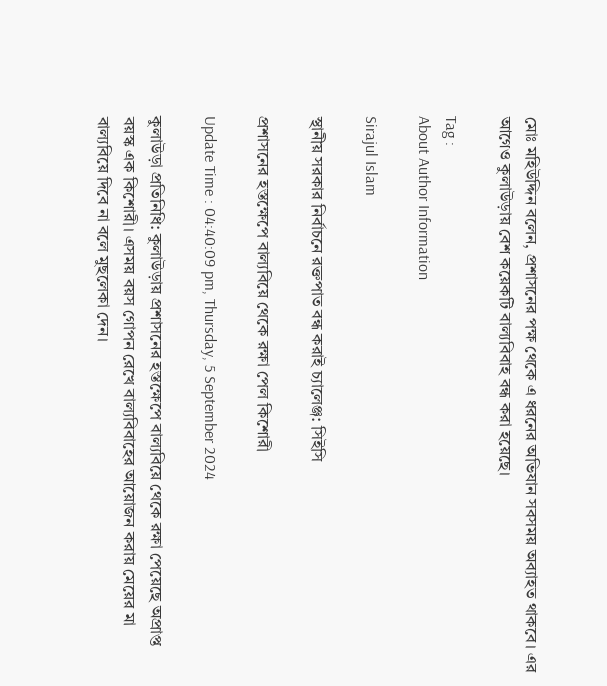মোঃ মহিউদ্দিন বলেন, প্রশাসনের পক্ষ থেকে এ ধরনের অভিযান সবসময় অব্যাহত থাকবে। এর আগেও কুলাউড়ায় বেশ কয়েকটি বাল্যবিবাহ বন্ধ করা হয়েছে।

Tag :
About Author Information

Sirajul Islam

স্থানীয় সরকার নির্বাচনে রক্তপাত বন্ধ করাই চ্যালেঞ্জ: সিইসি

প্রশাসনের হস্তক্ষেপে বাল্যবিয়ে থেকে রক্ষা পেল কিশোরী

Update Time : 04:40:09 pm, Thursday, 5 September 2024

কুলাউড়া প্রতিনিধি: কুলাউড়ায় প্রশাসনের হস্তক্ষেপে বাল্যবিয়ে থেকে রক্ষা পেয়েছে অপ্রাপ্ত বয়স্ক এক কিশোরী। এসময় বয়স গোপন রেখে বাল্যবিবাহের আয়োজন করায় মেয়ের মা বাল্যবিয়ে দিবে না বলে মুছলেকা দেন।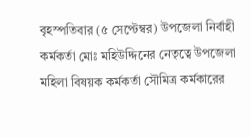বৃহস্পতিবার (৫ সেপ্টেম্বর) উপজেলা নির্বাহী কর্মকর্তা মোঃ মহিউদ্দিনের নেতৃত্বে উপজেলা মহিলা বিষয়ক কর্মকর্তা সৌমিত্র কর্মকারের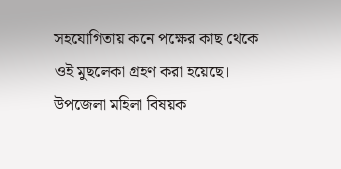সহযোগিতায় কনে পক্ষের কাছ থেকে ওই মুছলেকা গ্রহণ করা হয়েছে।
উপজেলা মহিলা বিষয়ক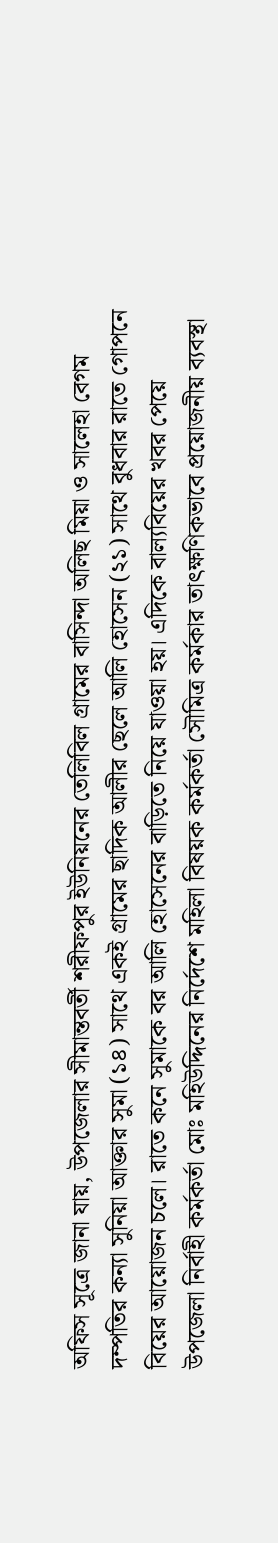অফিস সূত্রে জানা যায়, উপজেলার সীমান্তবর্তী শরীফপুর ইউনিয়নের তেলিবিল গ্রামের বাসিন্দা অলিছ মিয়া ও সালেহা বেগম দম্পতির কন্যা সুনিয়া আক্তার সুমা (১৪) সাথে একই গ্রামের ছাদিক আলীর ছেলে আলি হোসেন (২১) সাথে বুধবার রাতে গোপনে বিয়ের আয়োজন চলে। রাতে কনে সুমাকে বর আলি হোসেনের বাড়িতে নিয়ে যাওয়া হয়। এদিকে বাল্যবিয়ের খবর পেয়ে উপজেলা নির্বাহী কর্মকর্তা মোঃ মহিউদ্দিনের নির্দেশে মহিলা বিষয়ক কর্মকর্তা সৌমিত্র কর্মকার তাৎক্ষণিকভাবে প্রয়োজনীয় ব্যবস্থা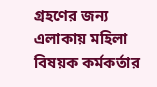গ্রহণের জন্য এলাকায় মহিলা বিষয়ক কর্মকর্তার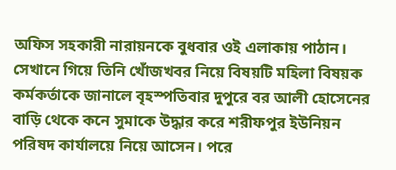অফিস সহকারী নারায়নকে বুধবার ওই এলাকায় পাঠান। সেখানে গিয়ে তিনি খোঁজখবর নিয়ে বিষয়টি মহিলা বিষয়ক কর্মকর্তাকে জানালে বৃহস্পতিবার দুপুরে বর আলী হোসেনের বাড়ি থেকে কনে সুমাকে উদ্ধার করে শরীফপুর ইউনিয়ন পরিষদ কার্যালয়ে নিয়ে আসেন। পরে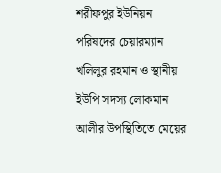শরীফপুর ইউনিয়ন পরিষদের চেয়ারম্যান খলিলুর রহমান ও স্থানীয় ইউপি সদস্য লোকমান আলীর উপস্থিতিতে মেয়ের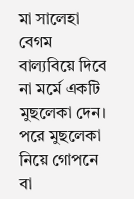মা সালেহা বেগম বাল্যবিয়ে দিবে না মর্মে একটি মুছলেকা দেন। পরে মুছলেকা নিয়ে গোপনে বা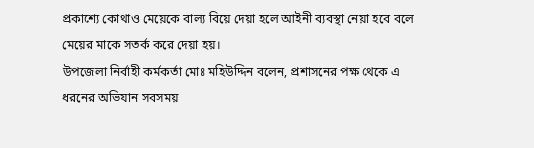প্রকাশ্যে কোথাও মেয়েকে বাল্য বিয়ে দেয়া হলে আইনী ব্যবস্থা নেয়া হবে বলে মেয়ের মাকে সতর্ক করে দেয়া হয়।
উপজেলা নির্বাহী কর্মকর্তা মোঃ মহিউদ্দিন বলেন, প্রশাসনের পক্ষ থেকে এ ধরনের অভিযান সবসময়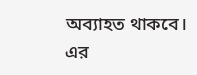অব্যাহত থাকবে। এর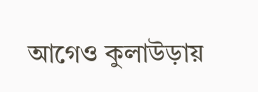আগেও কুলাউড়ায়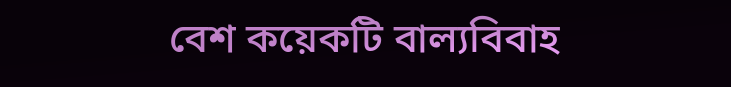বেশ কয়েকটি বাল্যবিবাহ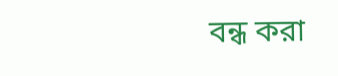বন্ধ করা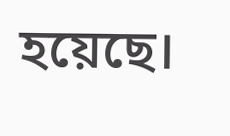হয়েছে।